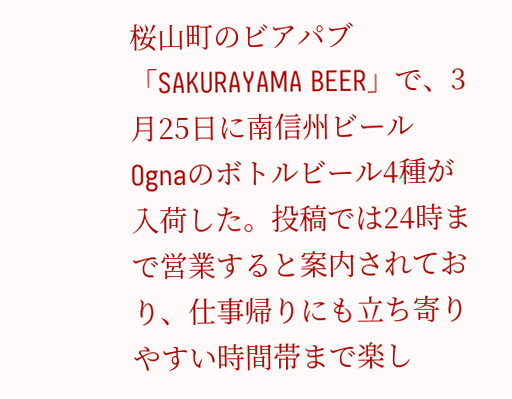桜山町のビアパブ「SAKURAYAMA BEER」で、3月25日に南信州ビール Ognaのボトルビール4種が入荷した。投稿では24時まで営業すると案内されており、仕事帰りにも立ち寄りやすい時間帯まで楽し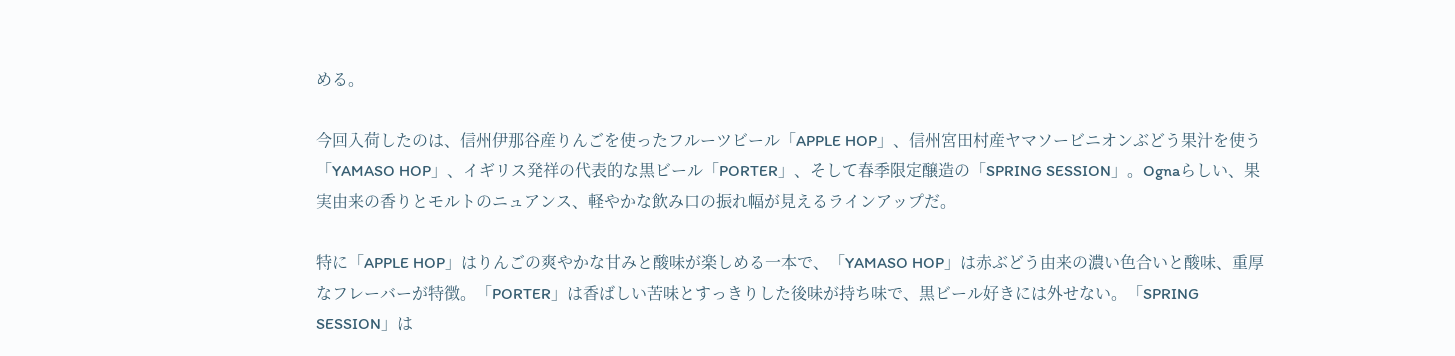める。

今回入荷したのは、信州伊那谷産りんごを使ったフルーツビール「APPLE HOP」、信州宮田村産ヤマソービニオンぶどう果汁を使う「YAMASO HOP」、イギリス発祥の代表的な黒ビール「PORTER」、そして春季限定醸造の「SPRING SESSION」。Ognaらしい、果実由来の香りとモルトのニュアンス、軽やかな飲み口の振れ幅が見えるラインアップだ。

特に「APPLE HOP」はりんごの爽やかな甘みと酸味が楽しめる一本で、「YAMASO HOP」は赤ぶどう由来の濃い色合いと酸味、重厚なフレーバーが特徴。「PORTER」は香ばしい苦味とすっきりした後味が持ち味で、黒ビール好きには外せない。「SPRING SESSION」は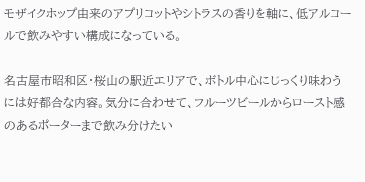モザイクホップ由来のアプリコットやシトラスの香りを軸に、低アルコールで飲みやすい構成になっている。

名古屋市昭和区・桜山の駅近エリアで、ボトル中心にじっくり味わうには好都合な内容。気分に合わせて、フルーツビールからロースト感のあるポーターまで飲み分けたい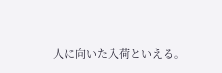人に向いた入荷といえる。